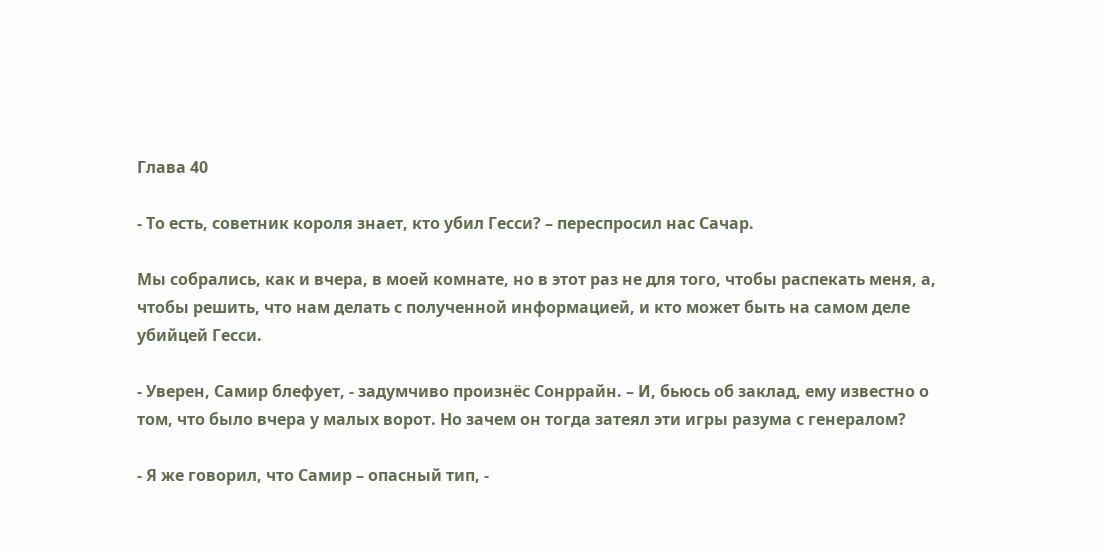Глава 40

- То есть, советник короля знает, кто убил Гесси? – переспросил нас Сачар.

Мы собрались, как и вчера, в моей комнате, но в этот раз не для того, чтобы распекать меня, а, чтобы решить, что нам делать с полученной информацией, и кто может быть на самом деле убийцей Гесси.

- Уверен, Самир блефует, - задумчиво произнёс Сонррайн. – И, бьюсь об заклад, ему известно о том, что было вчера у малых ворот. Но зачем он тогда затеял эти игры разума с генералом?

- Я же говорил, что Самир – опасный тип, -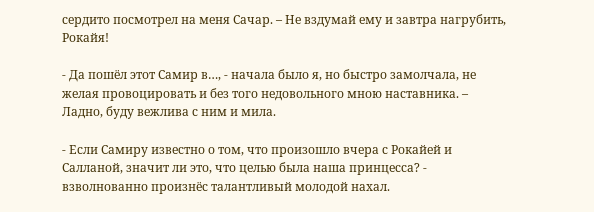сердито посмотрел на меня Сачар. – Не вздумай ему и завтра нагрубить, Рокайя!

- Да пошёл этот Самир в…, - начала было я, но быстро замолчала, не желая провоцировать и без того недовольного мною наставника. – Ладно, буду вежлива с ним и мила.

- Если Самиру известно о том, что произошло вчера с Рокайей и Салланой, значит ли это, что целью была наша принцесса? - взволнованно произнёс талантливый молодой нахал.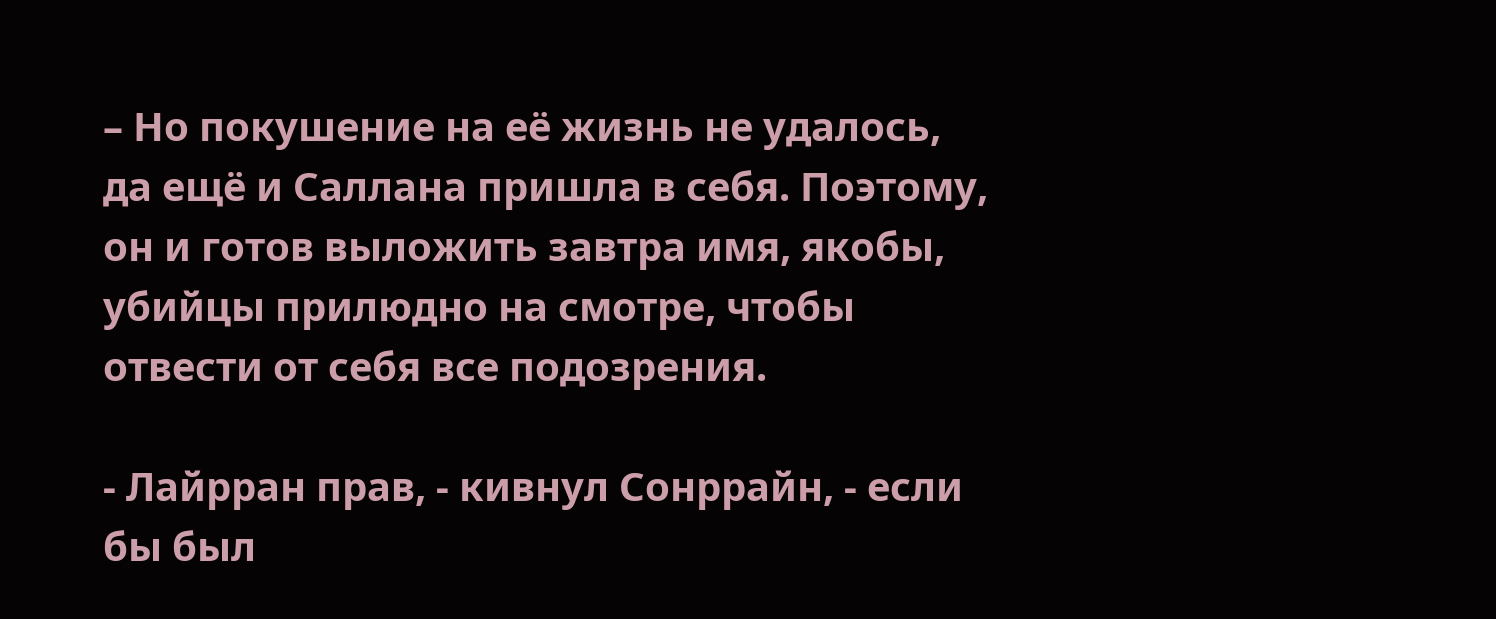– Но покушение на её жизнь не удалось, да ещё и Саллана пришла в себя. Поэтому, он и готов выложить завтра имя, якобы, убийцы прилюдно на смотре, чтобы отвести от себя все подозрения.

- Лайрран прав, - кивнул Сонррайн, - если бы был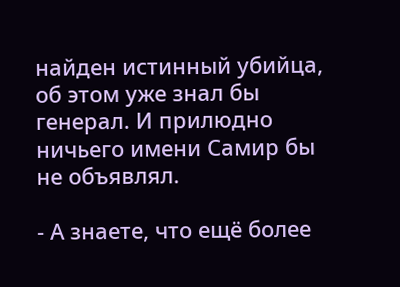найден истинный убийца, об этом уже знал бы генерал. И прилюдно ничьего имени Самир бы не объявлял.

- А знаете, что ещё более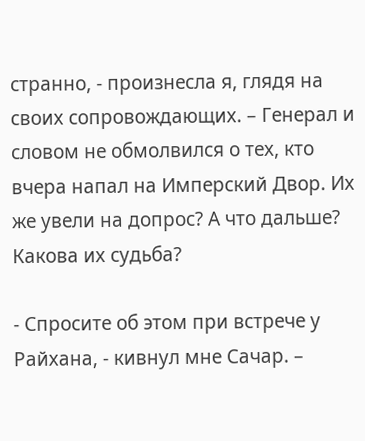странно, - произнесла я, глядя на своих сопровождающих. – Генерал и словом не обмолвился о тех, кто вчера напал на Имперский Двор. Их же увели на допрос? А что дальше? Какова их судьба?

- Спросите об этом при встрече у Райхана, - кивнул мне Сачар. –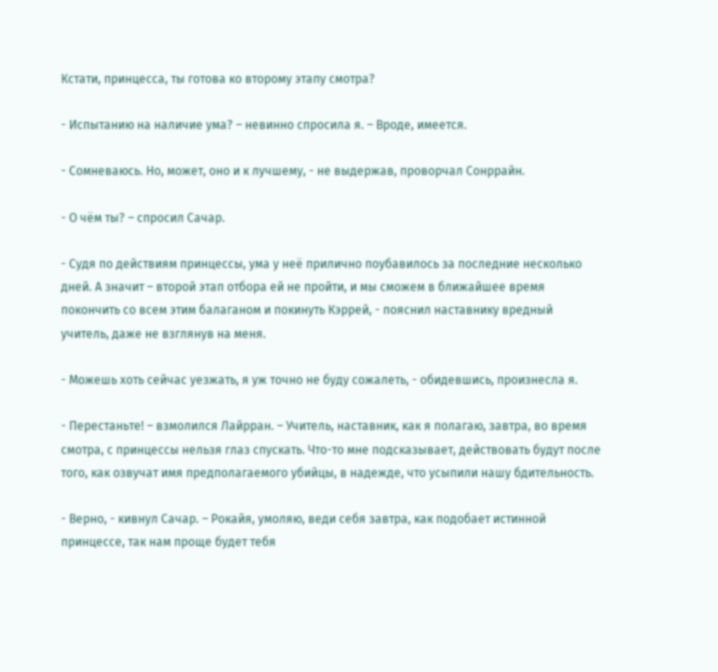Кстати, принцесса, ты готова ко второму этапу смотра?

- Испытанию на наличие ума? – невинно спросила я. – Вроде, имеется.

- Сомневаюсь. Но, может, оно и к лучшему, - не выдержав, проворчал Сонррайн.

- О чём ты? – спросил Сачар.

- Судя по действиям принцессы, ума у неё прилично поубавилось за последние несколько дней. А значит – второй этап отбора ей не пройти, и мы сможем в ближайшее время покончить со всем этим балаганом и покинуть Кэррей, - пояснил наставнику вредный учитель, даже не взглянув на меня.

- Можешь хоть сейчас уезжать, я уж точно не буду сожалеть, - обидевшись, произнесла я.

- Перестаньте! – взмолился Лайрран. – Учитель, наставник, как я полагаю, завтра, во время смотра, с принцессы нельзя глаз спускать. Что-то мне подсказывает, действовать будут после того, как озвучат имя предполагаемого убийцы, в надежде, что усыпили нашу бдительность.

- Верно, - кивнул Сачар. – Рокайя, умоляю, веди себя завтра, как подобает истинной принцессе, так нам проще будет тебя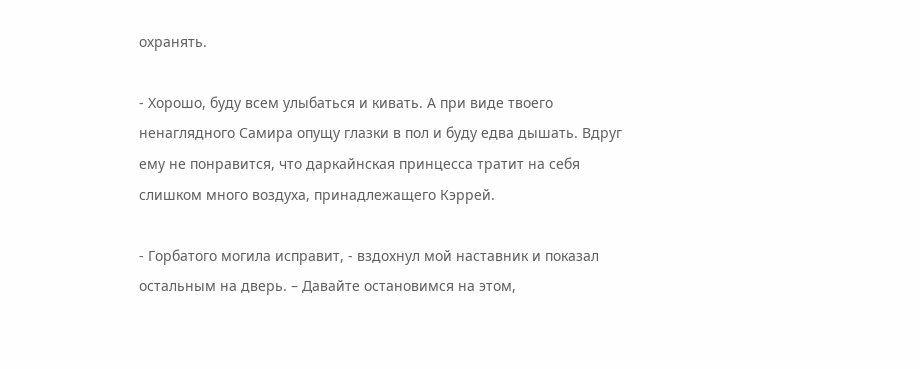охранять.

- Хорошо, буду всем улыбаться и кивать. А при виде твоего ненаглядного Самира опущу глазки в пол и буду едва дышать. Вдруг ему не понравится, что даркайнская принцесса тратит на себя слишком много воздуха, принадлежащего Кэррей.

- Горбатого могила исправит, - вздохнул мой наставник и показал остальным на дверь. – Давайте остановимся на этом,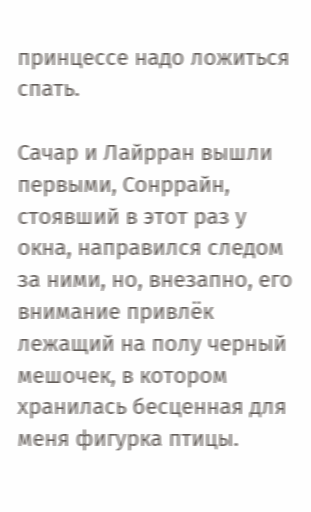принцессе надо ложиться спать.

Сачар и Лайрран вышли первыми, Сонррайн, стоявший в этот раз у окна, направился следом за ними, но, внезапно, его внимание привлёк лежащий на полу черный мешочек, в котором хранилась бесценная для меня фигурка птицы.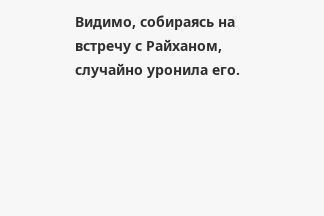Видимо, собираясь на встречу с Райханом, случайно уронила его.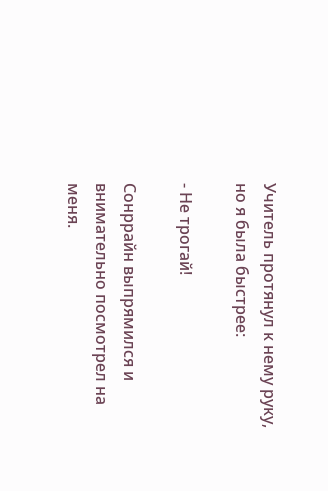Учитель протянул к нему руку, но я была быстрее:

- Не трогай!

Сонррайн выпрямился и внимательно посмотрел на меня.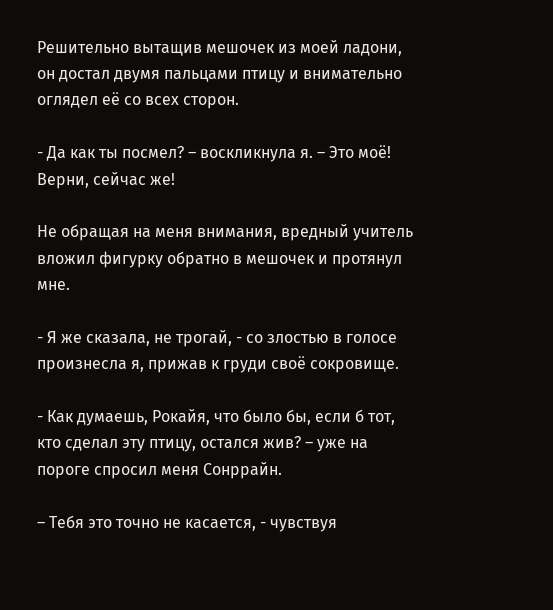Решительно вытащив мешочек из моей ладони, он достал двумя пальцами птицу и внимательно оглядел её со всех сторон.

- Да как ты посмел? – воскликнула я. – Это моё! Верни, сейчас же!

Не обращая на меня внимания, вредный учитель вложил фигурку обратно в мешочек и протянул мне.

- Я же сказала, не трогай, - со злостью в голосе произнесла я, прижав к груди своё сокровище.

- Как думаешь, Рокайя, что было бы, если б тот, кто сделал эту птицу, остался жив? – уже на пороге спросил меня Сонррайн.

– Тебя это точно не касается, - чувствуя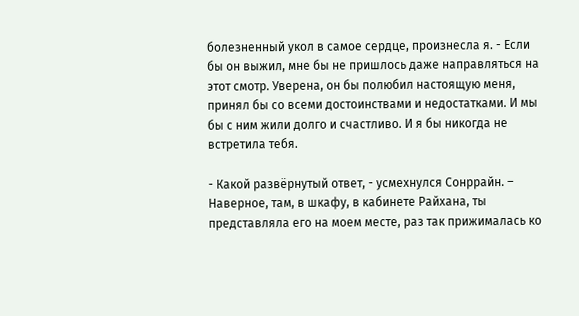болезненный укол в самое сердце, произнесла я. - Если бы он выжил, мне бы не пришлось даже направляться на этот смотр. Уверена, он бы полюбил настоящую меня, принял бы со всеми достоинствами и недостатками. И мы бы с ним жили долго и счастливо. И я бы никогда не встретила тебя.

- Какой развёрнутый ответ, - усмехнулся Сонррайн. – Наверное, там, в шкафу, в кабинете Райхана, ты представляла его на моем месте, раз так прижималась ко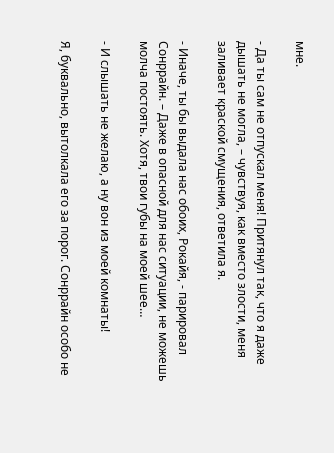мне.

- Да ты сам не отпускал меня! Притянул так, что я даже дышать не могла, – чувствуя, как вместо злости, меня заливает краской смущения, ответила я.

- Иначе, ты бы выдала нас обоих, Рокайя, - парировал Сонррайн. – Даже в опасной для нас ситуации, не можешь молча постоять. Хотя, твои губы на моей шее…

- И слышать не желаю, а ну вон из моей комнаты!

Я, буквально, вытолкала его за порог. Сонррайн особо не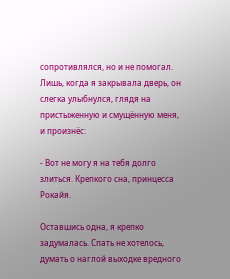сопротивлялся, но и не помогал. Лишь, когда я закрывала дверь, он слегка улыбнулся, глядя на пристыженную и смущённую меня, и произнёс:

- Вот не могу я на тебя долго злиться. Крепкого сна, принцесса Рокайя.

Оставшись одна, я крепко задумалась. Спать не хотелось, думать о наглой выходке вредного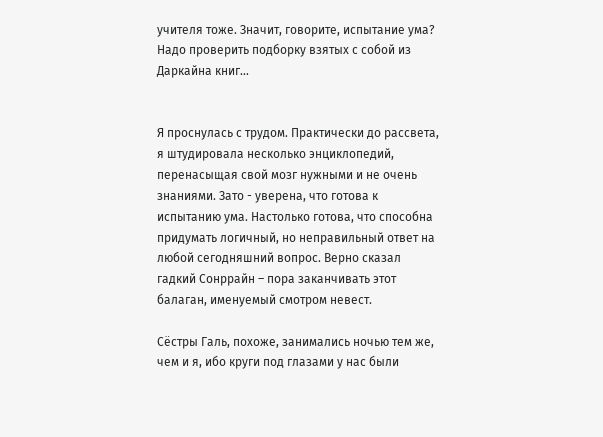учителя тоже. Значит, говорите, испытание ума? Надо проверить подборку взятых с собой из Даркайна книг…


Я проснулась с трудом. Практически до рассвета, я штудировала несколько энциклопедий, перенасыщая свой мозг нужными и не очень знаниями. Зато - уверена, что готова к испытанию ума. Настолько готова, что способна придумать логичный, но неправильный ответ на любой сегодняшний вопрос. Верно сказал гадкий Сонррайн – пора заканчивать этот балаган, именуемый смотром невест.

Сёстры Галь, похоже, занимались ночью тем же, чем и я, ибо круги под глазами у нас были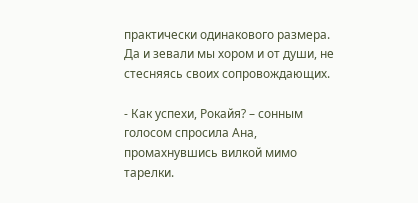практически одинакового размера. Да и зевали мы хором и от души, не стесняясь своих сопровождающих.

- Как успехи, Рокайя? – сонным голосом спросила Ана, промахнувшись вилкой мимо тарелки.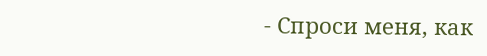- Спроси меня, как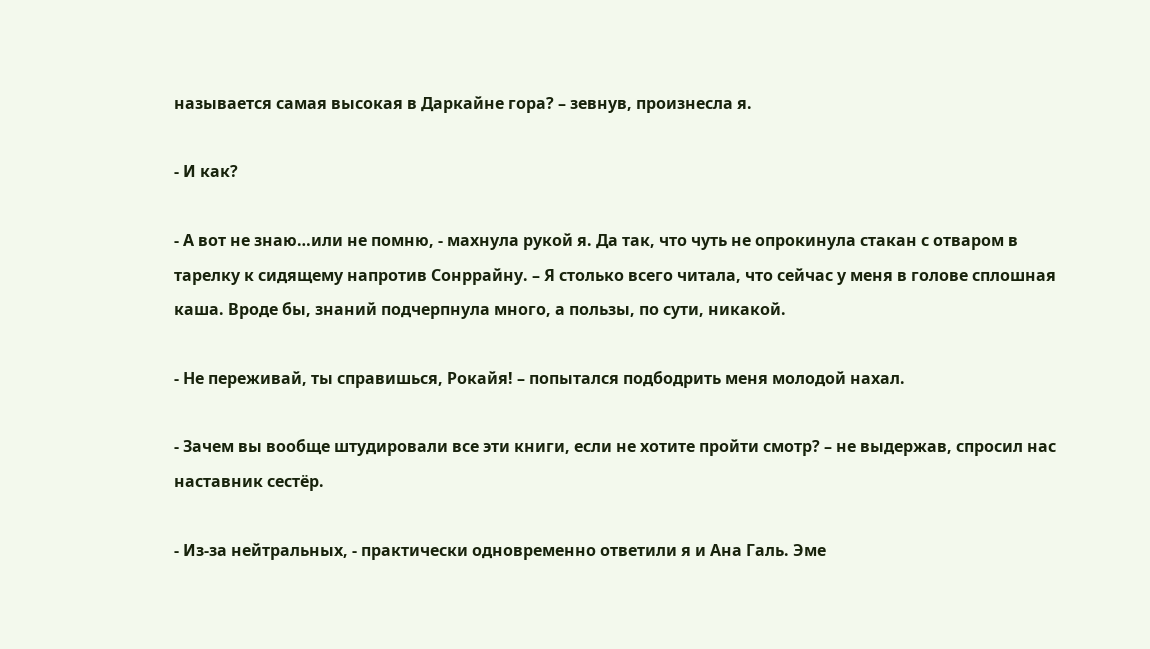называется самая высокая в Даркайне гора? – зевнув, произнесла я.

- И как?

- А вот не знаю…или не помню, - махнула рукой я. Да так, что чуть не опрокинула стакан с отваром в тарелку к сидящему напротив Сонррайну. – Я столько всего читала, что сейчас у меня в голове сплошная каша. Вроде бы, знаний подчерпнула много, а пользы, по сути, никакой.

- Не переживай, ты справишься, Рокайя! – попытался подбодрить меня молодой нахал.

- Зачем вы вообще штудировали все эти книги, если не хотите пройти смотр? – не выдержав, спросил нас наставник сестёр.

- Из-за нейтральных, - практически одновременно ответили я и Ана Галь. Эме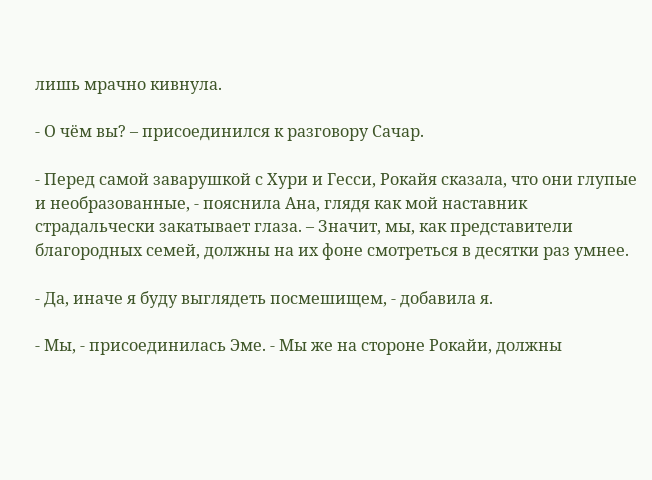лишь мрачно кивнула.

- О чём вы? – присоединился к разговору Сачар.

- Перед самой заварушкой с Хури и Гесси, Рокайя сказала, что они глупые и необразованные, - пояснила Ана, глядя как мой наставник страдальчески закатывает глаза. – Значит, мы, как представители благородных семей, должны на их фоне смотреться в десятки раз умнее.

- Да, иначе я буду выглядеть посмешищем, - добавила я.

- Мы, - присоединилась Эме. - Мы же на стороне Рокайи, должны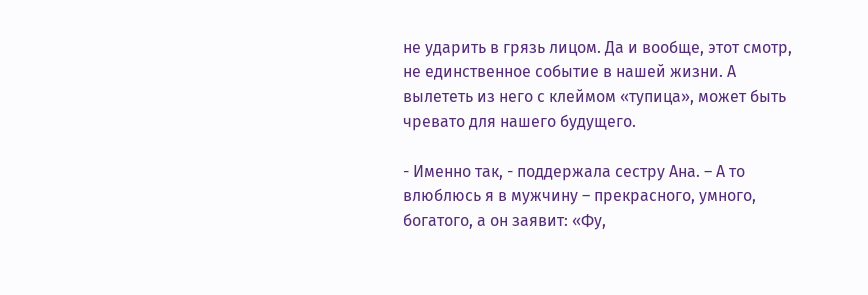не ударить в грязь лицом. Да и вообще, этот смотр, не единственное событие в нашей жизни. А вылететь из него с клеймом «тупица», может быть чревато для нашего будущего.

- Именно так, - поддержала сестру Ана. – А то влюблюсь я в мужчину – прекрасного, умного, богатого, а он заявит: «Фу,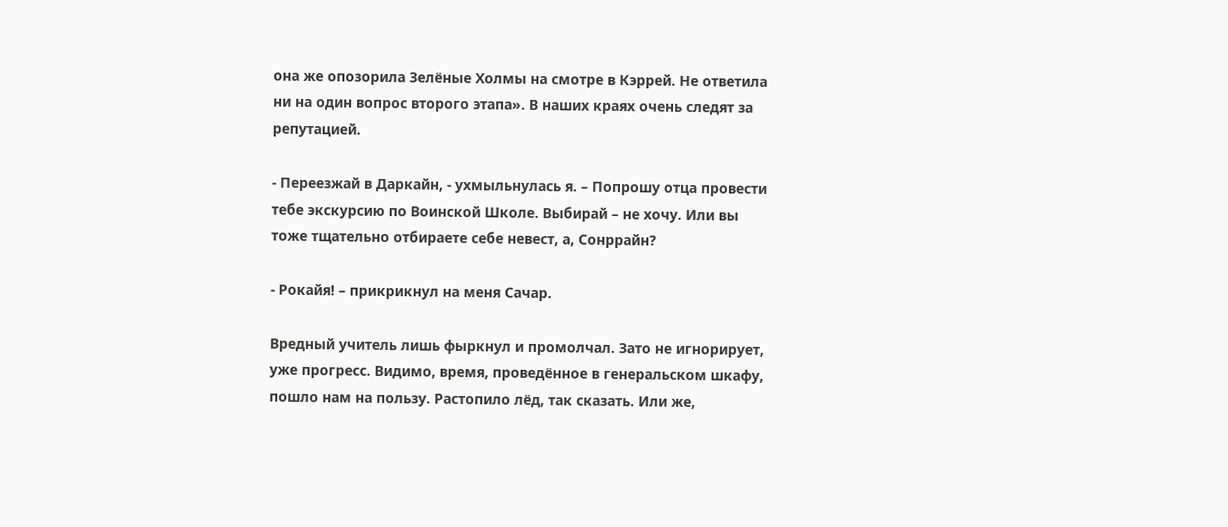она же опозорила Зелёные Холмы на смотре в Кэррей. Не ответила ни на один вопрос второго этапа». В наших краях очень следят за репутацией.

- Переезжай в Даркайн, - ухмыльнулась я. – Попрошу отца провести тебе экскурсию по Воинской Школе. Выбирай – не хочу. Или вы тоже тщательно отбираете себе невест, а, Сонррайн?

- Рокайя! – прикрикнул на меня Сачар.

Вредный учитель лишь фыркнул и промолчал. Зато не игнорирует, уже прогресс. Видимо, время, проведённое в генеральском шкафу, пошло нам на пользу. Растопило лёд, так сказать. Или же,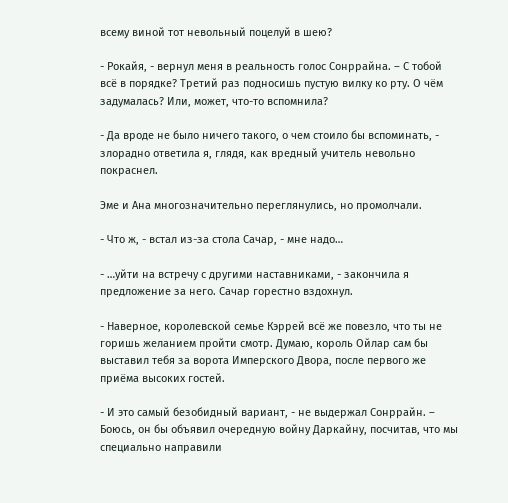всему виной тот невольный поцелуй в шею?

- Рокайя, - вернул меня в реальность голос Сонррайна. – С тобой всё в порядке? Третий раз подносишь пустую вилку ко рту. О чём задумалась? Или, может, что-то вспомнила?

- Да вроде не было ничего такого, о чем стоило бы вспоминать, - злорадно ответила я, глядя, как вредный учитель невольно покраснел.

Эме и Ана многозначительно переглянулись, но промолчали.

- Что ж, - встал из-за стола Сачар, - мне надо…

- …уйти на встречу с другими наставниками, - закончила я предложение за него. Сачар горестно вздохнул.

- Наверное, королевской семье Кэррей всё же повезло, что ты не горишь желанием пройти смотр. Думаю, король Ойлар сам бы выставил тебя за ворота Имперского Двора, после первого же приёма высоких гостей.

- И это самый безобидный вариант, - не выдержал Сонррайн. – Боюсь, он бы объявил очередную войну Даркайну, посчитав, что мы специально направили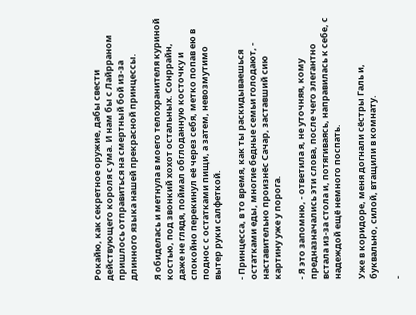Рокайю, как секретное оружие, дабы свести действующего короля с ума. И нам бы с Лайрраном пришлось отправиться на смертный бой из-за длинного языка нашей прекрасной принцессы.

Я обиделась и метнула в моего телохранителя куриной костью, под звонкий хохот остальных. Сонррайн, даже не глядя, поймал обглоданную косточку и спокойно перекинул её через себя, метко попав ею в поднос с остатками пищи, а затем, невозмутимо вытер руки салфеткой.

- Принцесса, в то время, как ты раскидываешься остатками еды, многие бедные семьи голодают, - наставительно произнёс Сачар, заставший сию картину уже у порога.

- Я это запомню, - ответила я, не уточняя, кому предназначались эти слова, после чего элегантно встала из-за стола и, потягиваясь, направилась к себе, с надеждой ещё немного поспать.

Уже в коридоре, меня догнали сёстры Галь и, буквально, силой, втащили в комнату.

-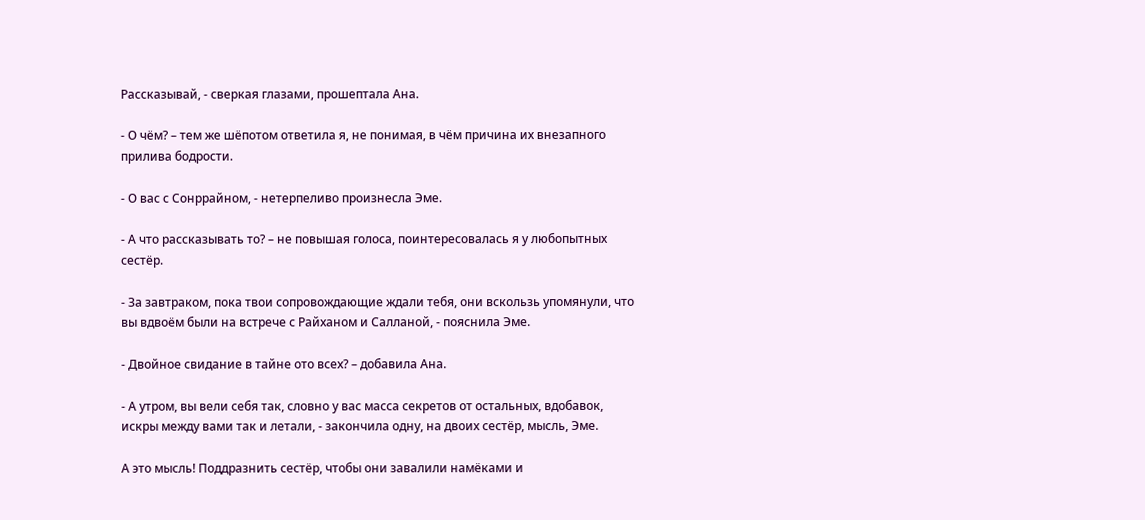Рассказывай, - сверкая глазами, прошептала Ана.

- О чём? – тем же шёпотом ответила я, не понимая, в чём причина их внезапного прилива бодрости.

- О вас с Сонррайном, - нетерпеливо произнесла Эме.

- А что рассказывать то? – не повышая голоса, поинтересовалась я у любопытных сестёр.

- За завтраком, пока твои сопровождающие ждали тебя, они вскользь упомянули, что вы вдвоём были на встрече с Райханом и Салланой, - пояснила Эме.

- Двойное свидание в тайне ото всех? – добавила Ана.

- А утром, вы вели себя так, словно у вас масса секретов от остальных, вдобавок, искры между вами так и летали, - закончила одну, на двоих сестёр, мысль, Эме.

А это мысль! Поддразнить сестёр, чтобы они завалили намёками и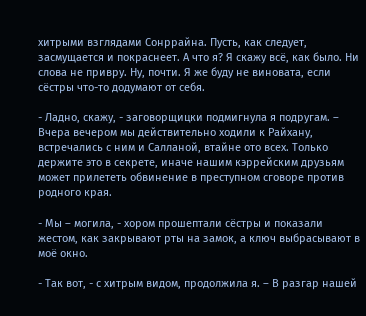хитрыми взглядами Сонррайна. Пусть, как следует, засмущается и покраснеет. А что я? Я скажу всё, как было. Ни слова не привру. Ну, почти. Я же буду не виновата, если сёстры что-то додумают от себя.

- Ладно, скажу, - заговорщицки подмигнула я подругам. – Вчера вечером мы действительно ходили к Райхану, встречались с ним и Салланой, втайне ото всех. Только держите это в секрете, иначе нашим кэррейским друзьям может прилететь обвинение в преступном сговоре против родного края.

- Мы – могила, - хором прошептали сёстры и показали жестом, как закрывают рты на замок, а ключ выбрасывают в моё окно.

- Так вот, - с хитрым видом, продолжила я. – В разгар нашей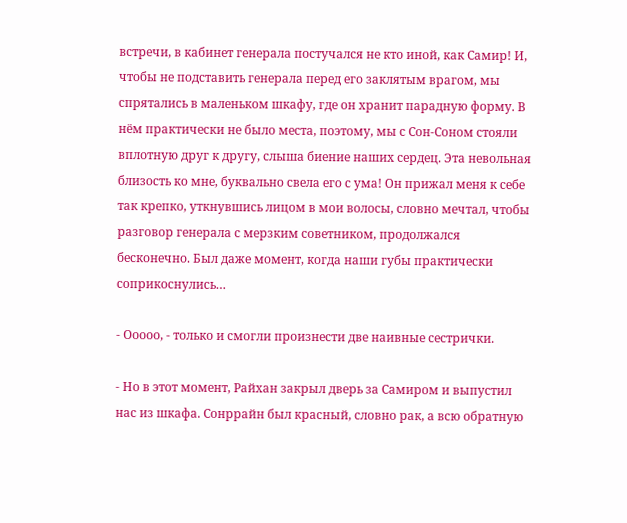встречи, в кабинет генерала постучался не кто иной, как Самир! И, чтобы не подставить генерала перед его заклятым врагом, мы спрятались в маленьком шкафу, где он хранит парадную форму. В нём практически не было места, поэтому, мы с Сон-Соном стояли вплотную друг к другу, слыша биение наших сердец. Эта невольная близость ко мне, буквально свела его с ума! Он прижал меня к себе так крепко, уткнувшись лицом в мои волосы, словно мечтал, чтобы разговор генерала с мерзким советником, продолжался бесконечно. Был даже момент, когда наши губы практически соприкоснулись…

- Ооооо, - только и смогли произнести две наивные сестрички.

- Но в этот момент, Райхан закрыл дверь за Самиром и выпустил нас из шкафа. Сонррайн был красный, словно рак, а всю обратную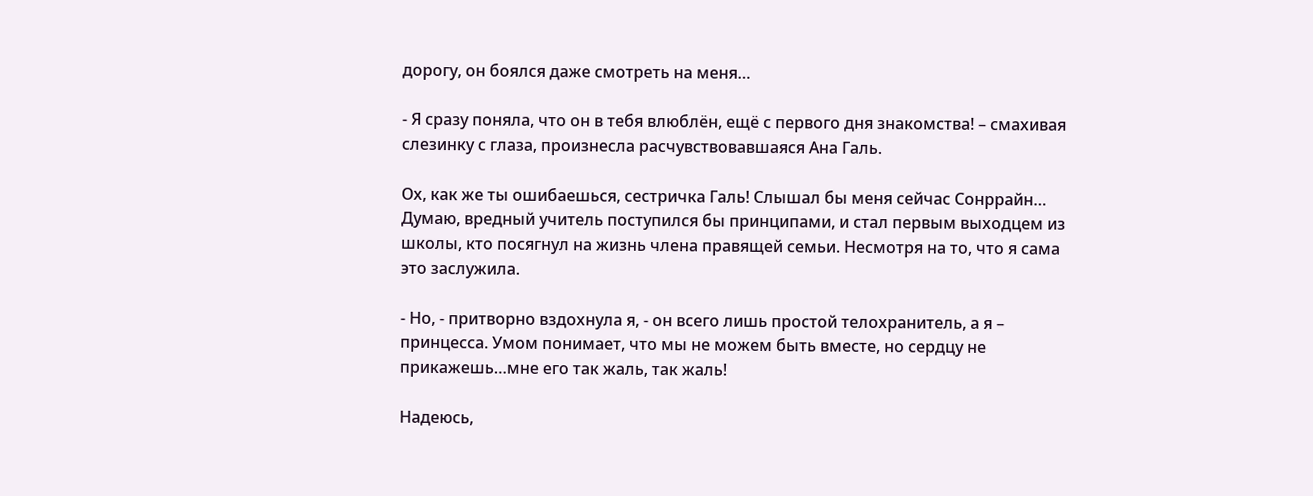дорогу, он боялся даже смотреть на меня…

- Я сразу поняла, что он в тебя влюблён, ещё с первого дня знакомства! – смахивая слезинку с глаза, произнесла расчувствовавшаяся Ана Галь.

Ох, как же ты ошибаешься, сестричка Галь! Слышал бы меня сейчас Сонррайн… Думаю, вредный учитель поступился бы принципами, и стал первым выходцем из школы, кто посягнул на жизнь члена правящей семьи. Несмотря на то, что я сама это заслужила.

- Но, - притворно вздохнула я, - он всего лишь простой телохранитель, а я – принцесса. Умом понимает, что мы не можем быть вместе, но сердцу не прикажешь…мне его так жаль, так жаль!

Надеюсь,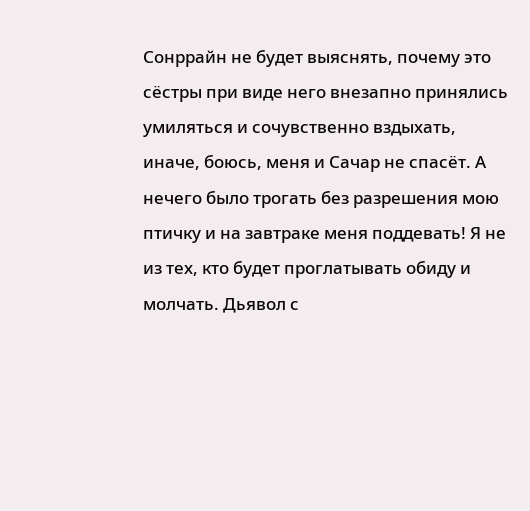Сонррайн не будет выяснять, почему это сёстры при виде него внезапно принялись умиляться и сочувственно вздыхать, иначе, боюсь, меня и Сачар не спасёт. А нечего было трогать без разрешения мою птичку и на завтраке меня поддевать! Я не из тех, кто будет проглатывать обиду и молчать. Дьявол с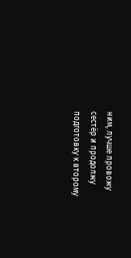ним, лучше провожу сестёр и продолжу подготовку к второму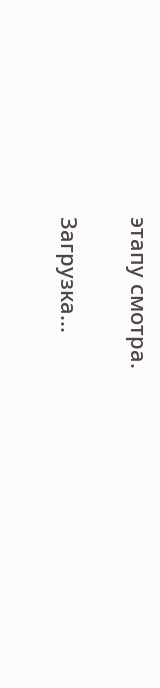этапу смотра.

Загрузка...